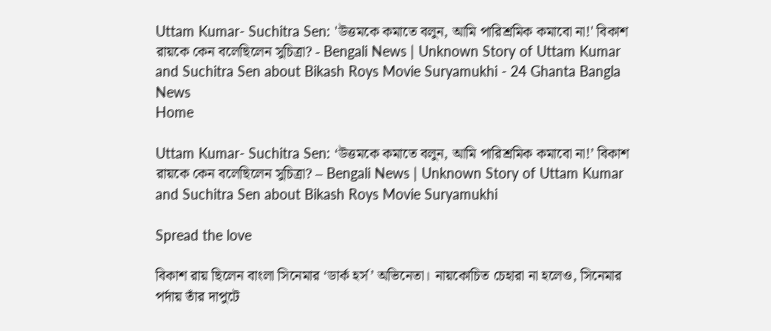Uttam Kumar- Suchitra Sen: 'উত্তমকে কমাতে বলুন, আমি পারিশ্রমিক কমাবো না!' বিকাশ রায়কে কেন বলেছিলেন সুচিত্রা? - Bengali News | Unknown Story of Uttam Kumar and Suchitra Sen about Bikash Roys Movie Suryamukhi - 24 Ghanta Bangla News
Home

Uttam Kumar- Suchitra Sen: ‘উত্তমকে কমাতে বলুন, আমি পারিশ্রমিক কমাবো না!’ বিকাশ রায়কে কেন বলেছিলেন সুচিত্রা? – Bengali News | Unknown Story of Uttam Kumar and Suchitra Sen about Bikash Roys Movie Suryamukhi

Spread the love

বিকাশ রায় ছিলেন বাংলা সিনেমার ‘ডার্ক হর্স’ অভিনেতা। নায়কোচিত চেহারা না হলেও, সিনেমার পর্দায় তাঁর দাপুটে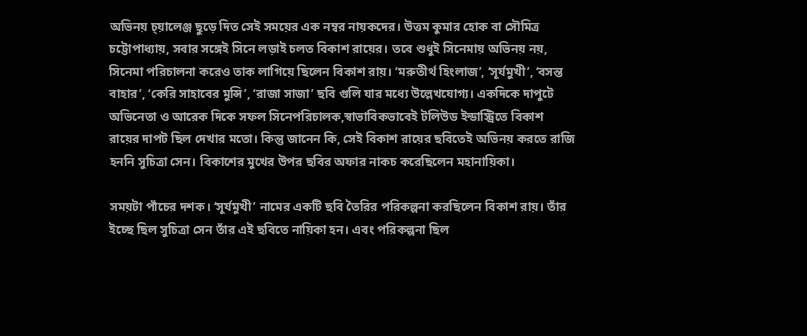অভিনয় চ্য়ালেঞ্জ ছুড়ে দিত সেই সময়ের এক নম্বর নায়কদের। উত্তম কুমার হোক বা সৌমিত্র চট্টোপাধ্যায়, সবার সঙ্গেই সিনে লড়াই চলত বিকাশ রায়ের। তবে শুধুই সিনেমায় অভিনয় নয়, সিনেমা পরিচালনা করেও তাক লাগিয়ে ছিলেন বিকাশ রায়। ‘মরুতীর্থ হিংলাজ’, ‘সূর্যমুখী’, ‘বসন্ত বাহার’, ‘কেরি সাহাবের মুন্সি’, ‘রাজা সাজা’ ছবি গুলি যার মধ্যে উল্লেখযোগ্য। একদিকে দাপুটে অভিনেতা ও আরেক দিকে সফল সিনেপরিচালক,স্বাভাবিকভাবেই টলিউড ইন্ডাস্ট্রিতে বিকাশ রায়ের দাপট ছিল দেখার মতো। কিন্তু জানেন কি, সেই বিকাশ রায়ের ছবিতেই অভিনয় করতে রাজি হননি সুচিত্রা সেন। বিকাশের মুখের উপর ছবির অফার নাকচ করেছিলেন মহানায়িকা।

সময়টা পাঁচের দশক। ‘সূর্যমুখী’ নামের একটি ছবি তৈরির পরিকল্পনা করছিলেন বিকাশ রায়। তাঁর ইচ্ছে ছিল সুচিত্রা সেন তাঁর এই ছবিতে নায়িকা হন। এবং পরিকল্পনা ছিল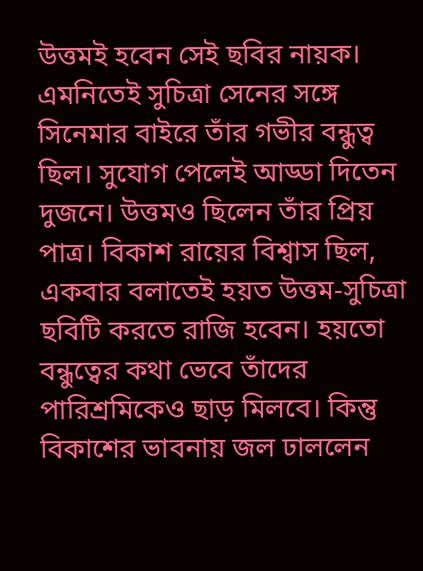উত্তমই হবেন সেই ছবির নায়ক। এমনিতেই সুচিত্রা সেনের সঙ্গে সিনেমার বাইরে তাঁর গভীর বন্ধুত্ব ছিল। সুযোগ পেলেই আড্ডা দিতেন দুজনে। উত্তমও ছিলেন তাঁর প্রিয় পাত্র। বিকাশ রায়ের বিশ্বাস ছিল, একবার বলাতেই হয়ত উত্তম-সুচিত্রা ছবিটি করতে রাজি হবেন। হয়তো বন্ধুত্বের কথা ভেবে তাঁদের পারিশ্রমিকেও ছাড় মিলবে। কিন্তু বিকাশের ভাবনায় জল ঢাললেন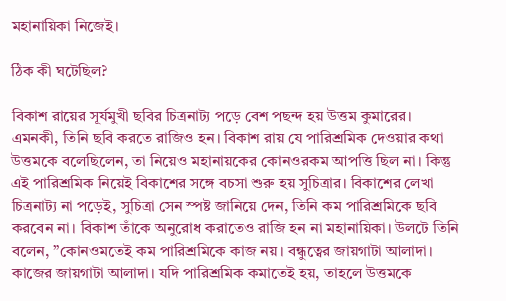মহানায়িকা নিজেই।

ঠিক কী ঘটেছিল?

বিকাশ রায়ের সূর্যমুখী ছবির চিত্রনাট্য পড়ে বেশ পছন্দ হয় উত্তম কুমারের। এমনকী, তিনি ছবি করতে রাজিও হন। বিকাশ রায় যে পারিশ্রমিক দেওয়ার কথা উত্তমকে বলেছিলেন, তা নিয়েও মহানায়কের কোনওরকম আপত্তি ছিল না। কিন্তু এই পারিশ্রমিক নিয়েই বিকাশের সঙ্গে বচসা শুরু হয় সুচিত্রার। বিকাশের লেখা চিত্রনাট্য না পড়েই, সুচিত্রা সেন স্পষ্ট জানিয়ে দেন, তিনি কম পারিশ্রমিকে ছবি করবেন না। বিকাশ তাঁকে অনুরোধ করাতেও রাজি হন না মহানায়িকা। উলটে তিনি বলেন, ”কোনওমতেই কম পারিশ্রমিকে কাজ নয়। বন্ধুত্বের জায়গাটা আলাদা। কাজের জায়গাটা আলাদা। যদি পারিশ্রমিক কমাতেই হয়, তাহলে উত্তমকে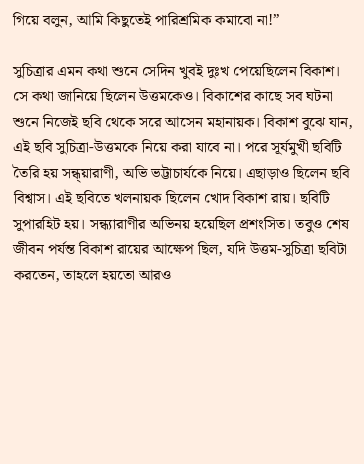গিয়ে বলুন, আমি কিছুতেই পারিশ্রমিক কমাবো না!”

সুচিত্রার এমন কথা শুনে সেদিন খুবই দুঃখ পেয়েছিলেন বিকাশ। সে কথা জানিয়ে ছিলেন উত্তমকেও। বিকাশের কাছে সব ঘটনা শুনে নিজেই ছবি থেকে সরে আসেন মহানায়ক। বিকাশ বুঝে যান, এই ছবি সুচিত্রা-উত্তমকে নিয়ে করা যাবে না। পরে সূর্যমুখী ছবিটি তৈরি হয় সন্ধ্য়ারাণী, অভি ভট্টাচার্যকে নিয়ে। এছাড়াও ছিলেন ছবি বিশ্বাস। এই ছবিতে খলনায়ক ছিলেন খোদ বিকাশ রায়। ছবিটি সুপারহিট হয়। সন্ধ্যারাণীর অভিনয় হয়েছিল প্রশংসিত। তবুও শেষ জীবন পর্যন্ত বিকাশ রায়ের আক্ষেপ ছিল, যদি উত্তম-সুচিত্রা ছবিটা করতেন, তাহলে হয়তো আরও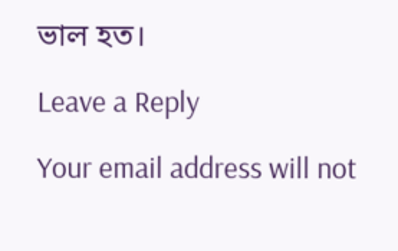ভাল হত।

Leave a Reply

Your email address will not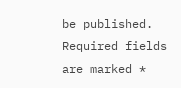be published. Required fields are marked *